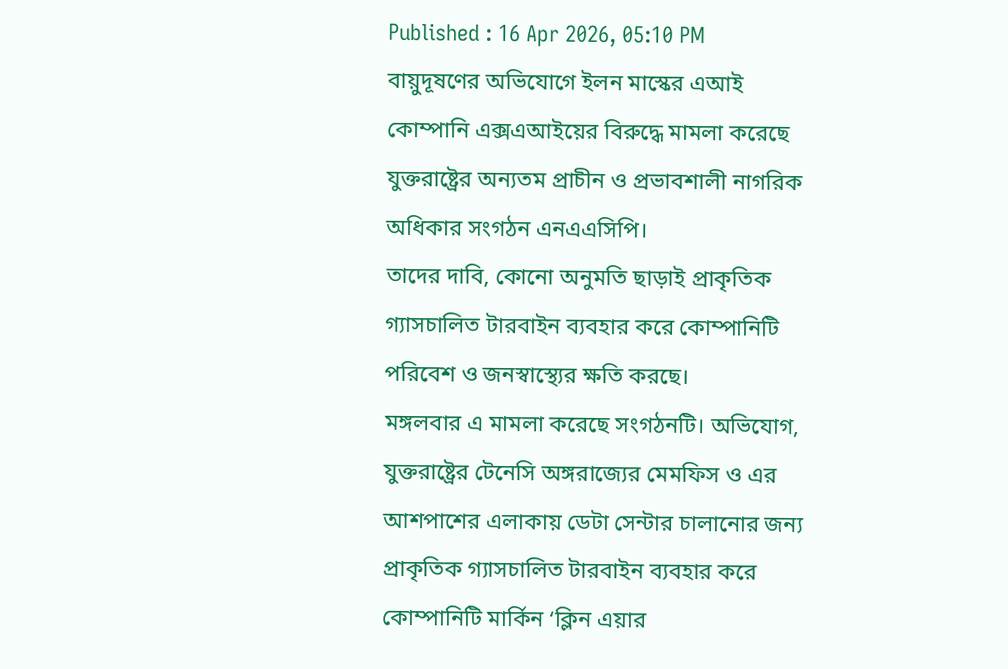Published : 16 Apr 2026, 05:10 PM
বায়ুদূষণের অভিযোগে ইলন মাস্কের এআই কোম্পানি এক্সএআইয়ের বিরুদ্ধে মামলা করেছে যুক্তরাষ্ট্রের অন্যতম প্রাচীন ও প্রভাবশালী নাগরিক অধিকার সংগঠন এনএএসিপি।
তাদের দাবি, কোনো অনুমতি ছাড়াই প্রাকৃতিক গ্যাসচালিত টারবাইন ব্যবহার করে কোম্পানিটি পরিবেশ ও জনস্বাস্থ্যের ক্ষতি করছে।
মঙ্গলবার এ মামলা করেছে সংগঠনটি। অভিযোগ, যুক্তরাষ্ট্রের টেনেসি অঙ্গরাজ্যের মেমফিস ও এর আশপাশের এলাকায় ডেটা সেন্টার চালানোর জন্য প্রাকৃতিক গ্যাসচালিত টারবাইন ব্যবহার করে কোম্পানিটি মার্কিন ‘ক্লিন এয়ার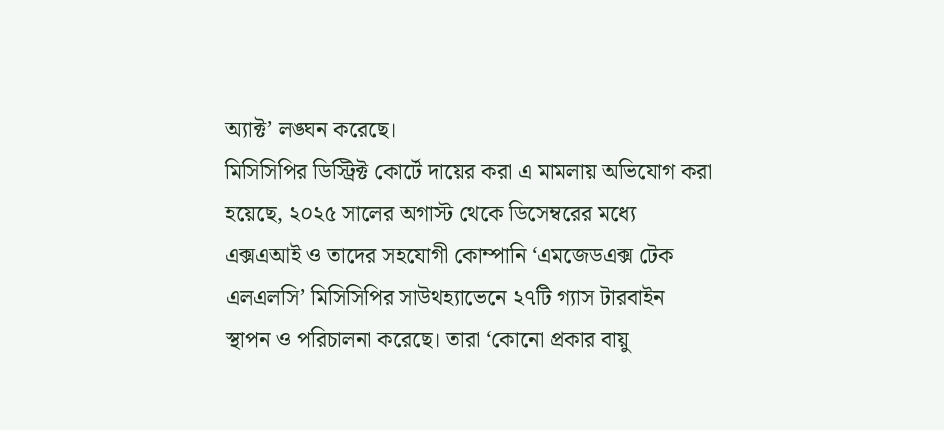অ্যাক্ট’ লঙ্ঘন করেছে।
মিসিসিপির ডিস্ট্রিক্ট কোর্টে দায়ের করা এ মামলায় অভিযোগ করা হয়েছে, ২০২৫ সালের অগাস্ট থেকে ডিসেম্বরের মধ্যে এক্সএআই ও তাদের সহযোগী কোম্পানি ‘এমজেডএক্স টেক এলএলসি’ মিসিসিপির সাউথহ্যাভেনে ২৭টি গ্যাস টারবাইন স্থাপন ও পরিচালনা করেছে। তারা ‘কোনো প্রকার বায়ু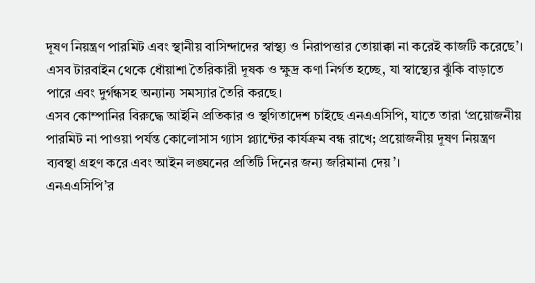দূষণ নিয়ন্ত্রণ পারমিট এবং স্থানীয় বাসিন্দাদের স্বাস্থ্য ও নিরাপত্তার তোয়াক্কা না করেই কাজটি করেছে’।
এসব টারবাইন থেকে ধোঁয়াশা তৈরিকারী দূষক ও ক্ষুদ্র কণা নির্গত হচ্ছে, যা স্বাস্থ্যের ঝুঁকি বাড়াতে পারে এবং দুর্গন্ধসহ অন্যান্য সমস্যার তৈরি করছে।
এসব কোম্পানির বিরুদ্ধে আইনি প্রতিকার ও স্থগিতাদেশ চাইছে এনএএসিপি, যাতে তারা ‘প্রয়োজনীয় পারমিট না পাওয়া পর্যন্ত কোলোসাস গ্যাস প্ল্যান্টের কার্যক্রম বন্ধ রাখে; প্রয়োজনীয় দূষণ নিয়ন্ত্রণ ব্যবস্থা গ্রহণ করে এবং আইন লঙ্ঘনের প্রতিটি দিনের জন্য জরিমানা দেয়’।
এনএএসিপি’র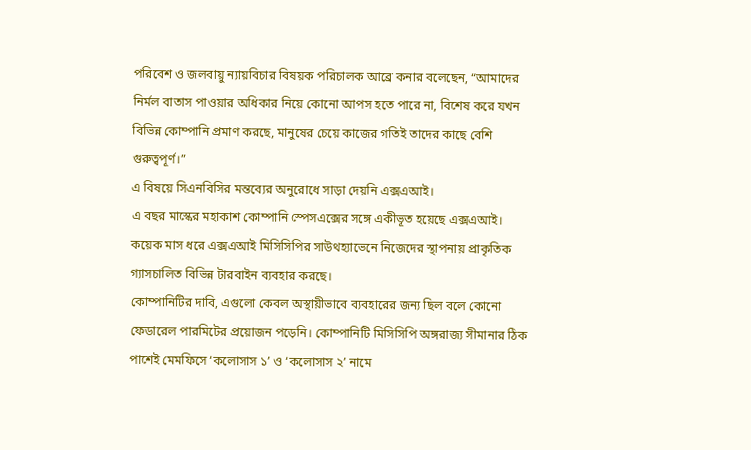পরিবেশ ও জলবায়ু ন্যায়বিচার বিষয়ক পরিচালক আব্রে কনার বলেছেন, “আমাদের নির্মল বাতাস পাওয়ার অধিকার নিয়ে কোনো আপস হতে পারে না, বিশেষ করে যখন বিভিন্ন কোম্পানি প্রমাণ করছে, মানুষের চেয়ে কাজের গতিই তাদের কাছে বেশি গুরুত্বপূর্ণ।”
এ বিষয়ে সিএনবিসির মন্তব্যের অনুরোধে সাড়া দেয়নি এক্সএআই।
এ বছর মাস্কের মহাকাশ কোম্পানি স্পেসএক্সের সঙ্গে একীভূত হয়েছে এক্সএআই। কয়েক মাস ধরে এক্সএআই মিসিসিপির সাউথহ্যাভেনে নিজেদের স্থাপনায় প্রাকৃতিক গ্যাসচালিত বিভিন্ন টারবাইন ব্যবহার করছে।
কোম্পানিটির দাবি, এগুলো কেবল অস্থায়ীভাবে ব্যবহারের জন্য ছিল বলে কোনো ফেডারেল পারমিটের প্রয়োজন পড়েনি। কোম্পানিটি মিসিসিপি অঙ্গরাজ্য সীমানার ঠিক পাশেই মেমফিসে ‘কলোসাস ১’ ও ‘কলোসাস ২’ নামে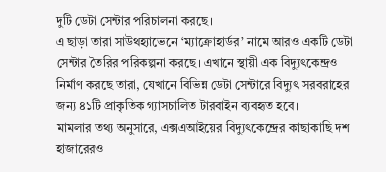দুটি ডেটা সেন্টার পরিচালনা করছে।
এ ছাড়া তারা সাউথহ্যাভেনে ‘ম্যাক্রোহার্ডর’ নামে আরও একটি ডেটা সেন্টার তৈরির পরিকল্পনা করছে। এখানে স্থায়ী এক বিদ্যুৎকেন্দ্রও নির্মাণ করছে তারা, যেখানে বিভিন্ন ডেটা সেন্টারে বিদ্যুৎ সরবরাহের জন্য ৪১টি প্রাকৃতিক গ্যাসচালিত টারবাইন ব্যবহৃত হবে।
মামলার তথ্য অনুসারে, এক্সএআইয়ের বিদ্যুৎকেন্দ্রের কাছাকাছি দশ হাজারেরও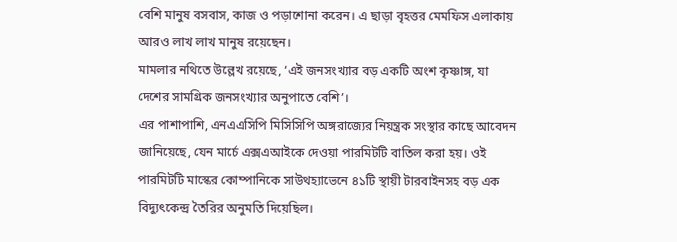বেশি মানুষ বসবাস, কাজ ও পড়াশোনা করেন। এ ছাড়া বৃহত্তর মেমফিস এলাকায় আরও লাখ লাখ মানুষ রয়েছেন।
মামলার নথিতে উল্লেখ রয়েছে, ‘এই জনসংখ্যার বড় একটি অংশ কৃষ্ণাঙ্গ, যা দেশের সামগ্রিক জনসংখ্যার অনুপাতে বেশি’।
এর পাশাপাশি, এনএএসিপি মিসিসিপি অঙ্গরাজ্যের নিয়ন্ত্রক সংস্থার কাছে আবেদন জানিয়েছে, যেন মার্চে এক্সএআইকে দেওয়া পারমিটটি বাতিল করা হয়। ওই পারমিটটি মাস্কের কোম্পানিকে সাউথহ্যাভেনে ৪১টি স্থায়ী টারবাইনসহ বড় এক বিদ্যুৎকেন্দ্র তৈরির অনুমতি দিয়েছিল।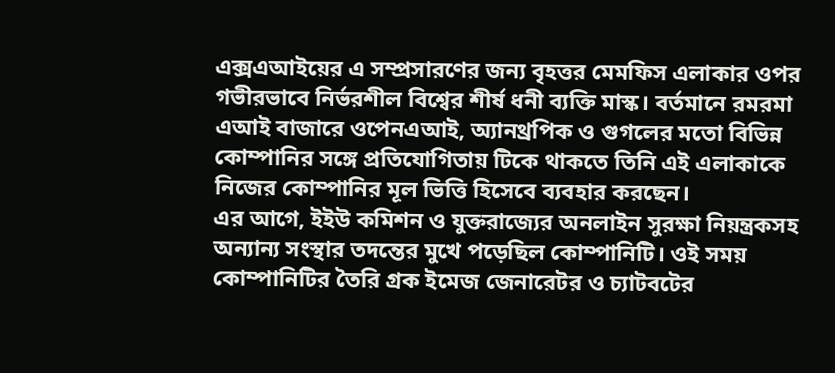এক্সএআইয়ের এ সম্প্রসারণের জন্য বৃহত্তর মেমফিস এলাকার ওপর গভীরভাবে নির্ভরশীল বিশ্বের শীর্ষ ধনী ব্যক্তি মাস্ক। বর্তমানে রমরমা এআই বাজারে ওপেনএআই, অ্যানথ্রপিক ও গুগলের মতো বিভিন্ন কোম্পানির সঙ্গে প্রতিযোগিতায় টিকে থাকতে তিনি এই এলাকাকে নিজের কোম্পানির মূল ভিত্তি হিসেবে ব্যবহার করছেন।
এর আগে, ইইউ কমিশন ও যুক্তরাজ্যের অনলাইন সুরক্ষা নিয়ন্ত্রকসহ অন্যান্য সংস্থার তদন্তের মুখে পড়েছিল কোম্পানিটি। ওই সময় কোম্পানিটির তৈরি গ্রক ইমেজ জেনারেটর ও চ্যাটবটের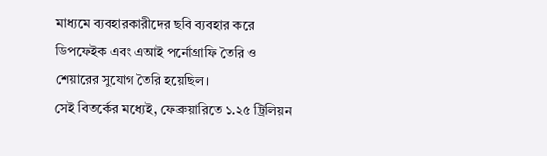মাধ্যমে ব্যবহারকারীদের ছবি ব্যবহার করে ডিপফেইক এবং এআই পর্নোগ্রাফি তৈরি ও শেয়ারের সুযোগ তৈরি হয়েছিল।
সেই বিতর্কের মধ্যেই, ফেব্রুয়ারিতে ১.২৫ ট্রিলিয়ন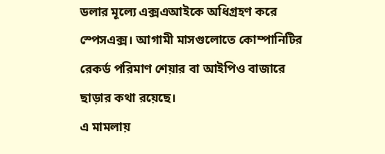ডলার মূল্যে এক্সএআইকে অধিগ্রহণ করে স্পেসএক্স। আগামী মাসগুলোতে কোম্পানিটির রেকর্ড পরিমাণ শেয়ার বা আইপিও বাজারে ছাড়ার কথা রয়েছে।
এ মামলায়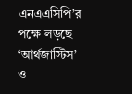এনএএসিপি’র পক্ষে লড়ছে ‘আর্থজাস্টিস’ ও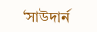‘সাউদার্ন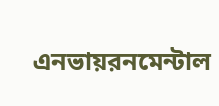এনভায়রনমেন্টাল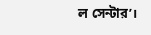ল সেন্টার’।